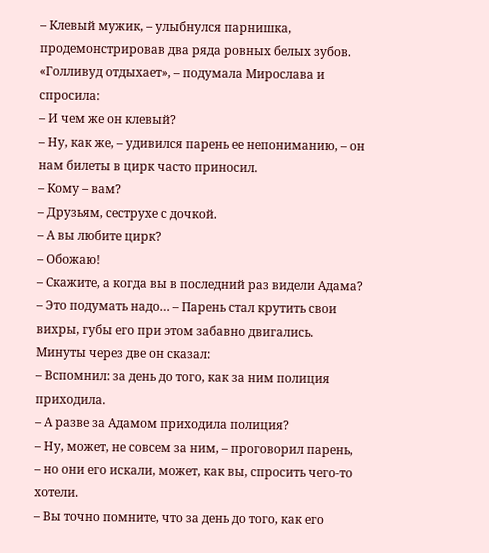– Клевый мужик, – улыбнулся парнишка, продемонстрировав два ряда ровных белых зубов.
«Голливуд отдыхает», – подумала Мирослава и спросила:
– И чем же он клевый?
– Ну, как же, – удивился парень ее непониманию, – он нам билеты в цирк часто приносил.
– Кому – вам?
– Друзьям, сеструхе с дочкой.
– А вы любите цирк?
– Обожаю!
– Скажите, а когда вы в последний раз видели Адама?
– Это подумать надо… – Парень стал крутить свои вихры, губы его при этом забавно двигались.
Минуты через две он сказал:
– Вспомнил: за день до того, как за ним полиция приходила.
– А разве за Адамом приходила полиция?
– Ну, может, не совсем за ним, – проговорил парень, – но они его искали, может, как вы, спросить чего-то хотели.
– Вы точно помните, что за день до того, как его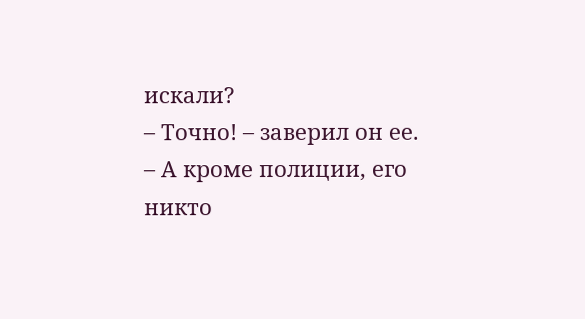искали?
– Точно! – заверил он ее.
– А кроме полиции, его никто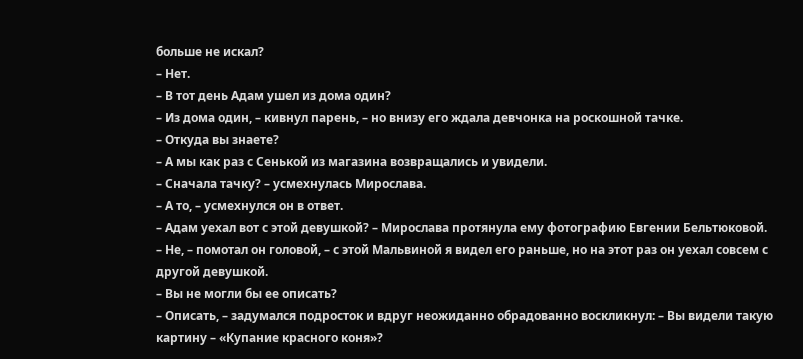больше не искал?
– Нет.
– В тот день Адам ушел из дома один?
– Из дома один, – кивнул парень, – но внизу его ждала девчонка на роскошной тачке.
– Откуда вы знаете?
– А мы как раз с Сенькой из магазина возвращались и увидели.
– Сначала тачку? – усмехнулась Мирослава.
– А то, – усмехнулся он в ответ.
– Адам уехал вот с этой девушкой? – Мирослава протянула ему фотографию Евгении Бельтюковой.
– Не, – помотал он головой, – с этой Мальвиной я видел его раньше, но на этот раз он уехал совсем с другой девушкой.
– Вы не могли бы ее описать?
– Описать, – задумался подросток и вдруг неожиданно обрадованно воскликнул: – Вы видели такую картину – «Купание красного коня»?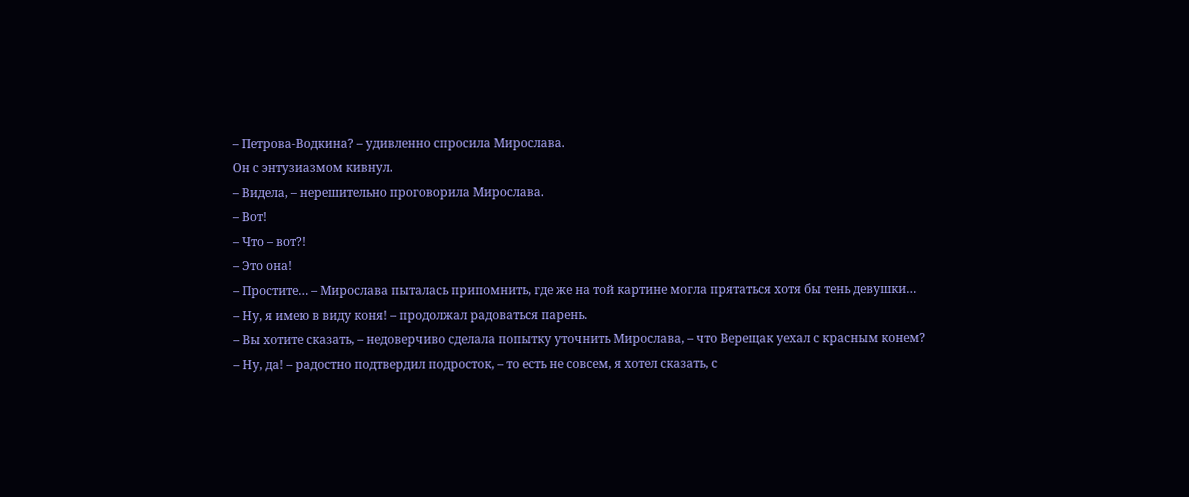– Петрова-Водкина? – удивленно спросила Мирослава.
Он с энтузиазмом кивнул.
– Видела, – нерешительно проговорила Мирослава.
– Вот!
– Что – вот?!
– Это она!
– Простите… – Мирослава пыталась припомнить, где же на той картине могла прятаться хотя бы тень девушки…
– Ну, я имею в виду коня! – продолжал радоваться парень.
– Вы хотите сказать, – недоверчиво сделала попытку уточнить Мирослава, – что Верещак уехал с красным конем?
– Ну, да! – радостно подтвердил подросток, – то есть не совсем, я хотел сказать, с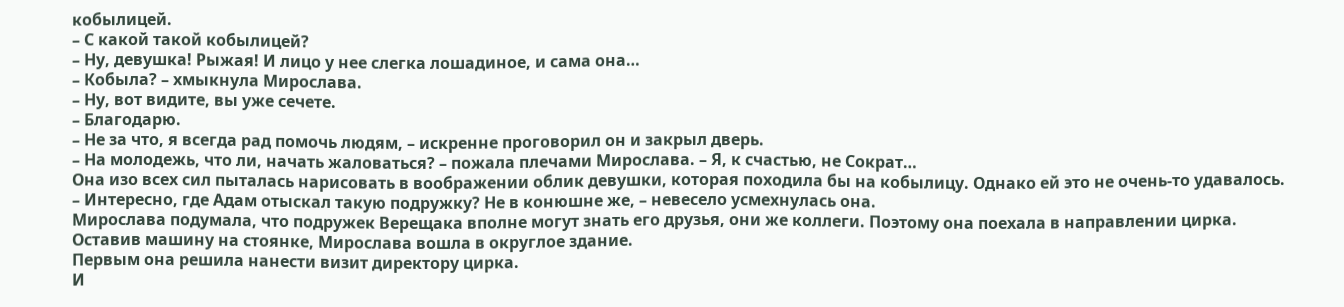кобылицей.
– С какой такой кобылицей?
– Ну, девушка! Рыжая! И лицо у нее слегка лошадиное, и сама она…
– Кобыла? – хмыкнула Мирослава.
– Ну, вот видите, вы уже сечете.
– Благодарю.
– Не за что, я всегда рад помочь людям, – искренне проговорил он и закрыл дверь.
– На молодежь, что ли, начать жаловаться? – пожала плечами Мирослава. – Я, к счастью, не Сократ…
Она изо всех сил пыталась нарисовать в воображении облик девушки, которая походила бы на кобылицу. Однако ей это не очень-то удавалось.
– Интересно, где Адам отыскал такую подружку? Не в конюшне же, – невесело усмехнулась она.
Мирослава подумала, что подружек Верещака вполне могут знать его друзья, они же коллеги. Поэтому она поехала в направлении цирка.
Оставив машину на стоянке, Мирослава вошла в округлое здание.
Первым она решила нанести визит директору цирка.
И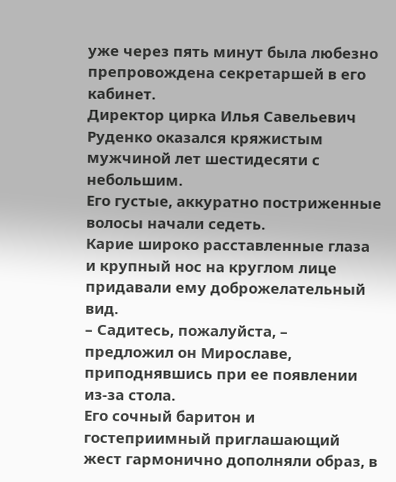уже через пять минут была любезно препровождена секретаршей в его кабинет.
Директор цирка Илья Савельевич Руденко оказался кряжистым мужчиной лет шестидесяти с небольшим.
Его густые, аккуратно постриженные волосы начали седеть.
Карие широко расставленные глаза и крупный нос на круглом лице придавали ему доброжелательный вид.
– Садитесь, пожалуйста, – предложил он Мирославе, приподнявшись при ее появлении из-за стола.
Его сочный баритон и гостеприимный приглашающий жест гармонично дополняли образ, в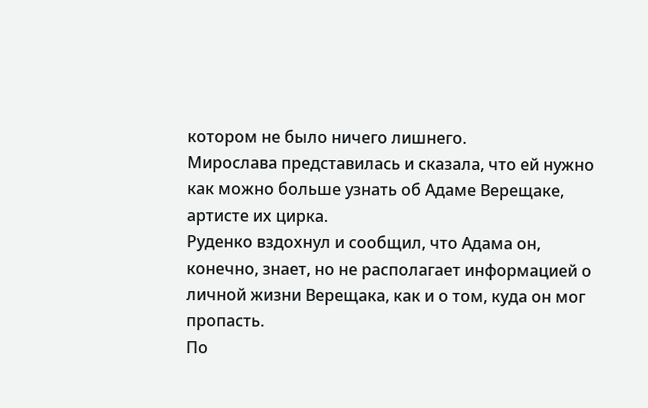котором не было ничего лишнего.
Мирослава представилась и сказала, что ей нужно как можно больше узнать об Адаме Верещаке, артисте их цирка.
Руденко вздохнул и сообщил, что Адама он, конечно, знает, но не располагает информацией о личной жизни Верещака, как и о том, куда он мог пропасть.
По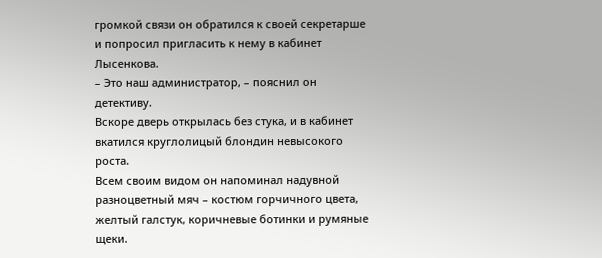громкой связи он обратился к своей секретарше и попросил пригласить к нему в кабинет Лысенкова.
– Это наш администратор, – пояснил он детективу.
Вскоре дверь открылась без стука, и в кабинет вкатился круглолицый блондин невысокого роста.
Всем своим видом он напоминал надувной разноцветный мяч – костюм горчичного цвета, желтый галстук, коричневые ботинки и румяные щеки.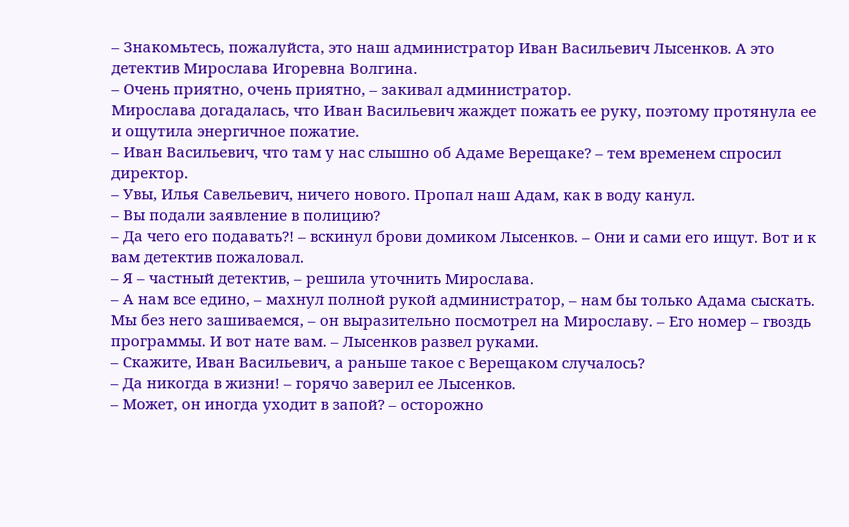– Знакомьтесь, пожалуйста, это наш администратор Иван Васильевич Лысенков. А это детектив Мирослава Игоревна Волгина.
– Очень приятно, очень приятно, – закивал администратор.
Мирослава догадалась, что Иван Васильевич жаждет пожать ее руку, поэтому протянула ее и ощутила энергичное пожатие.
– Иван Васильевич, что там у нас слышно об Адаме Верещаке? – тем временем спросил директор.
– Увы, Илья Савельевич, ничего нового. Пропал наш Адам, как в воду канул.
– Вы подали заявление в полицию?
– Да чего его подавать?! – вскинул брови домиком Лысенков. – Они и сами его ищут. Вот и к вам детектив пожаловал.
– Я – частный детектив, – решила уточнить Мирослава.
– А нам все едино, – махнул полной рукой администратор, – нам бы только Адама сыскать. Мы без него зашиваемся, – он выразительно посмотрел на Мирославу. – Его номер – гвоздь программы. И вот нате вам. – Лысенков развел руками.
– Скажите, Иван Васильевич, а раньше такое с Верещаком случалось?
– Да никогда в жизни! – горячо заверил ее Лысенков.
– Может, он иногда уходит в запой? – осторожно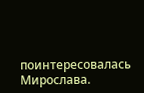поинтересовалась Мирослава.